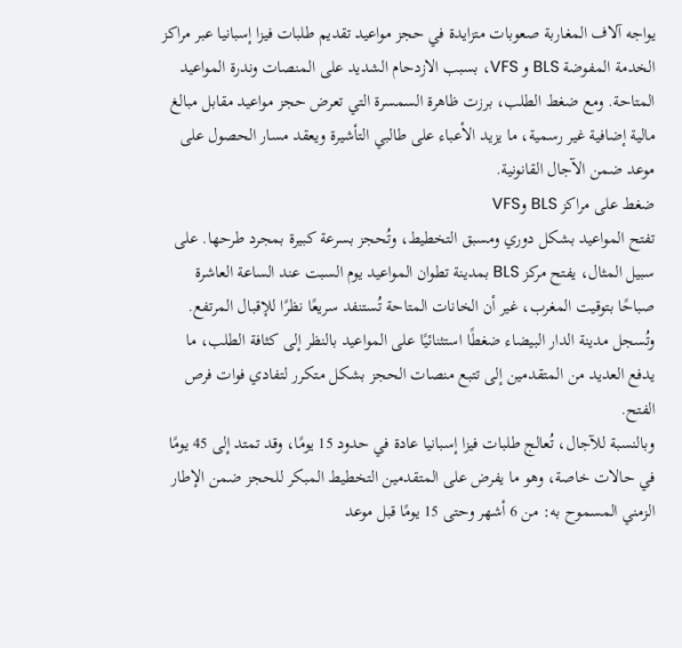يواجه آلاف المغاربة صعوبات متزايدة في حجز مواعيد تقديم طلبات فيزا إسبانيا عبر مراكز الخدمة المفوضة BLS و VFS، بسبب الازدحام الشديد على المنصات وندرة المواعيد المتاحة. ومع ضغط الطلب، برزت ظاهرة السمسرة التي تعرض حجز مواعيد مقابل مبالغ مالية إضافية غير رسمية، ما يزيد الأعباء على طالبي التأشيرة ويعقد مسار الحصول على موعد ضمن الآجال القانونية.
ضغط على مراكز BLS وVFS
تفتح المواعيد بشكل دوري ومسبق التخطيط، وتُحجز بسرعة كبيرة بمجرد طرحها. على سبيل المثال، يفتح مركز BLS بمدينة تطوان المواعيد يوم السبت عند الساعة العاشرة صباحًا بتوقيت المغرب، غير أن الخانات المتاحة تُستنفد سريعًا نظرًا للإقبال المرتفع. وتُسجل مدينة الدار البيضاء ضغطًا استثنائيًا على المواعيد بالنظر إلى كثافة الطلب، ما يدفع العديد من المتقدمين إلى تتبع منصات الحجز بشكل متكرر لتفادي فوات فرص الفتح.
وبالنسبة للآجال، تُعالج طلبات فيزا إسبانيا عادة في حدود 15 يومًا، وقد تمتد إلى 45 يومًا في حالات خاصة، وهو ما يفرض على المتقدمين التخطيط المبكر للحجز ضمن الإطار الزمني المسموح به: من 6 أشهر وحتى 15 يومًا قبل موعد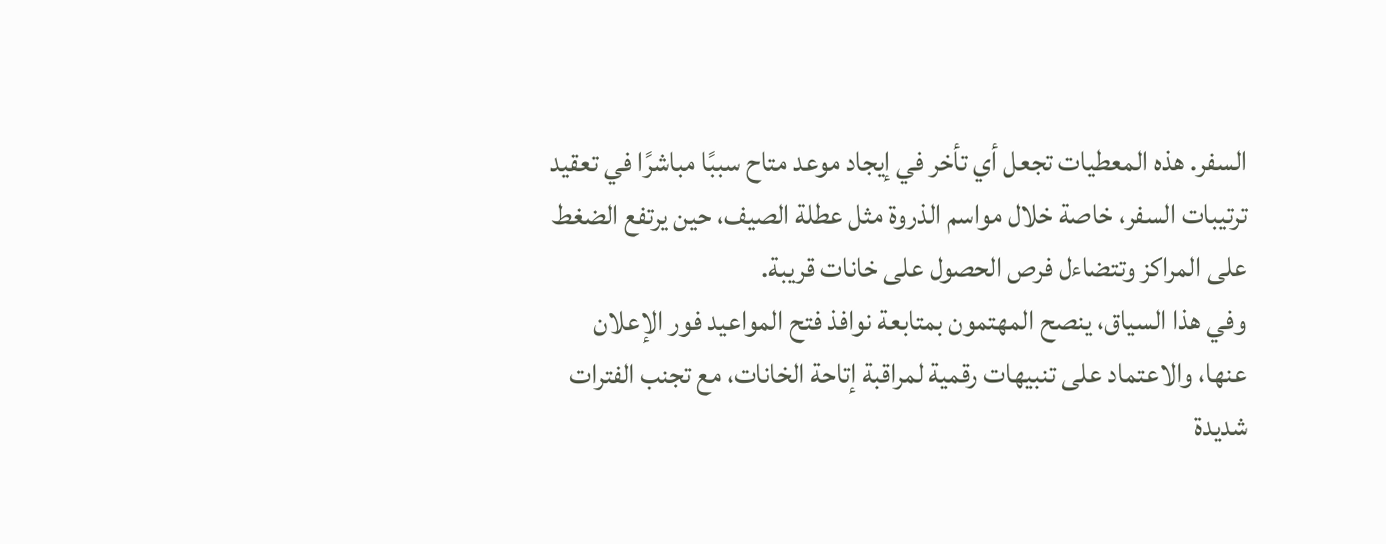السفر. هذه المعطيات تجعل أي تأخر في إيجاد موعد متاح سببًا مباشرًا في تعقيد ترتيبات السفر، خاصة خلال مواسم الذروة مثل عطلة الصيف، حين يرتفع الضغط على المراكز وتتضاءل فرص الحصول على خانات قريبة.
وفي هذا السياق، ينصح المهتمون بمتابعة نوافذ فتح المواعيد فور الإعلان عنها، والاعتماد على تنبيهات رقمية لمراقبة إتاحة الخانات، مع تجنب الفترات شديدة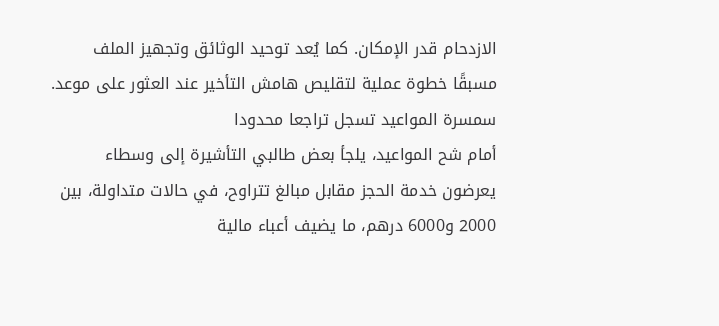الازدحام قدر الإمكان. كما يُعد توحيد الوثائق وتجهيز الملف مسبقًا خطوة عملية لتقليص هامش التأخير عند العثور على موعد.
سمسرة المواعيد تسجل تراجعا محدودا
أمام شح المواعيد، يلجأ بعض طالبي التأشيرة إلى وسطاء يعرضون خدمة الحجز مقابل مبالغ تتراوح، في حالات متداولة، بين 2000 و6000 درهم، ما يضيف أعباء مالية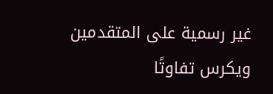غير رسمية على المتقدمين ويكرس تفاوتًا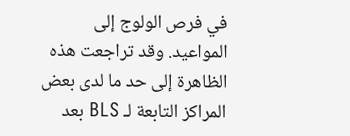في فرص الولوج إلى المواعيد. وقد تراجعت هذه الظاهرة إلى حد ما لدى بعض المراكز التابعة لـ BLS بعد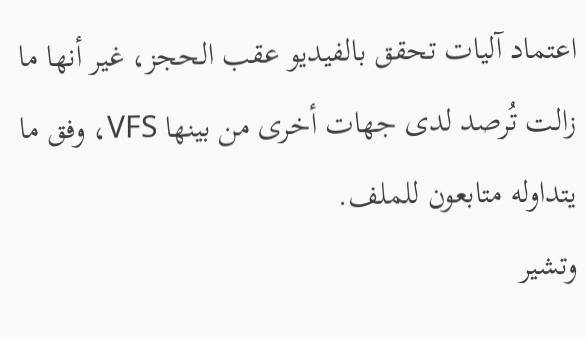اعتماد آليات تحقق بالفيديو عقب الحجز، غير أنها ما زالت تُرصد لدى جهات أخرى من بينها VFS، وفق ما يتداوله متابعون للملف.
وتشير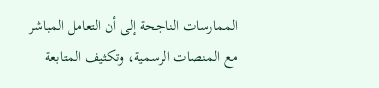الممارسات الناجحة إلى أن التعامل المباشر مع المنصات الرسمية، وتكثيف المتابعة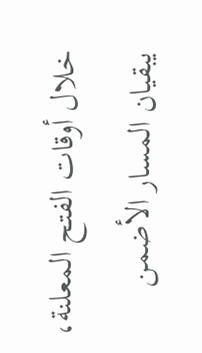خلال أوقات الفتح المعلنة، يبقيان المسار الأضمن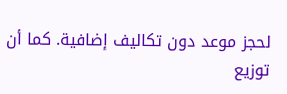لحجز موعد دون تكاليف إضافية. كما أن توزيع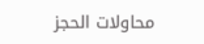محاولات الحجز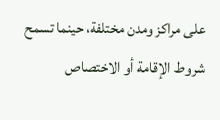على مراكز ومدن مختلفة، حينما تسمح شروط الإقامة أو الاختصاص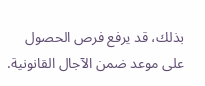بذلك، قد يرفع فرص الحصول على موعد ضمن الآجال القانونية.